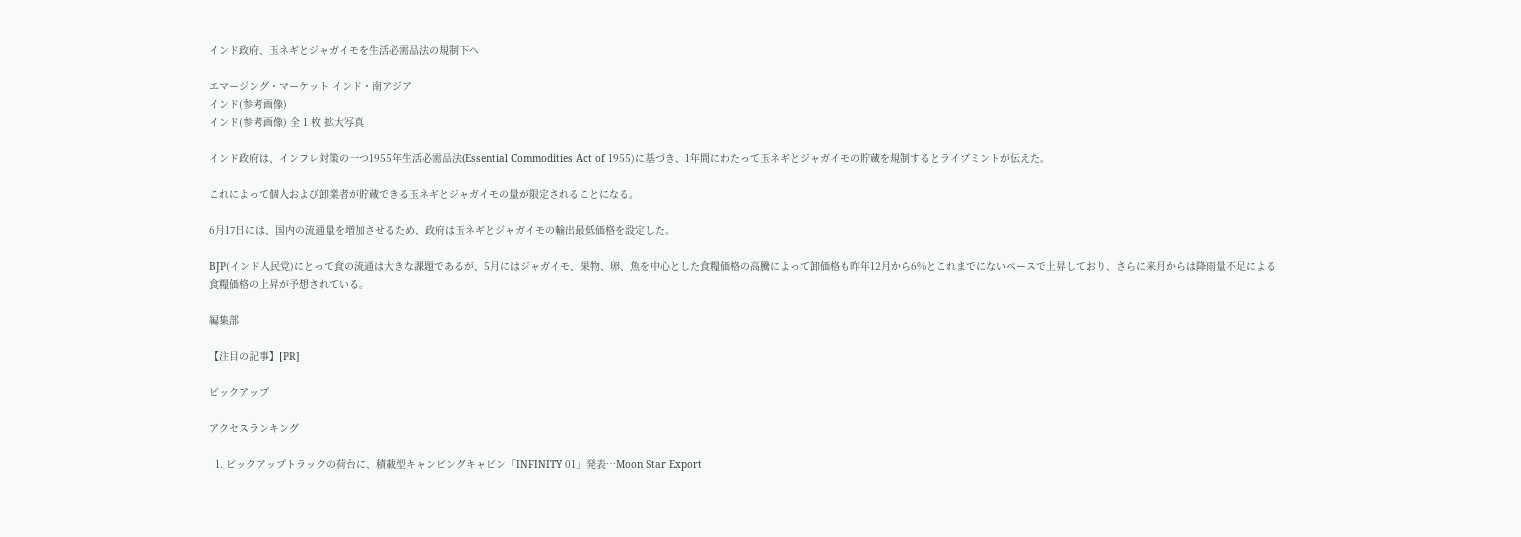インド政府、玉ネギとジャガイモを生活必需品法の規制下へ

エマージング・マーケット インド・南アジア
インド(参考画像)
インド(参考画像) 全 1 枚 拡大写真

インド政府は、インフレ対策の一つ1955年生活必需品法(Essential Commodities Act of 1955)に基づき、1年間にわたって玉ネギとジャガイモの貯蔵を規制するとライブミントが伝えた。

これによって個人および卸業者が貯蔵できる玉ネギとジャガイモの量が限定されることになる。

6月17日には、国内の流通量を増加させるため、政府は玉ネギとジャガイモの輸出最低価格を設定した。

BJP(インド人民党)にとって食の流通は大きな課題であるが、5月にはジャガイモ、果物、卵、魚を中心とした食糧価格の高騰によって卸価格も昨年12月から6%とこれまでにないペースで上昇しており、さらに来月からは降雨量不足による食糧価格の上昇が予想されている。

編集部

【注目の記事】[PR]

ピックアップ

アクセスランキング

  1. ピックアップトラックの荷台に、積載型キャンピングキャビン「INFINITY 01」発表…Moon Star Export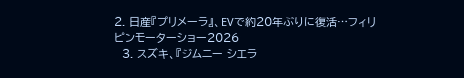2. 日産『プリメーラ』、EVで約20年ぶりに復活…フィリピンモーターショー2026
  3. スズキ、『ジムニー シエラ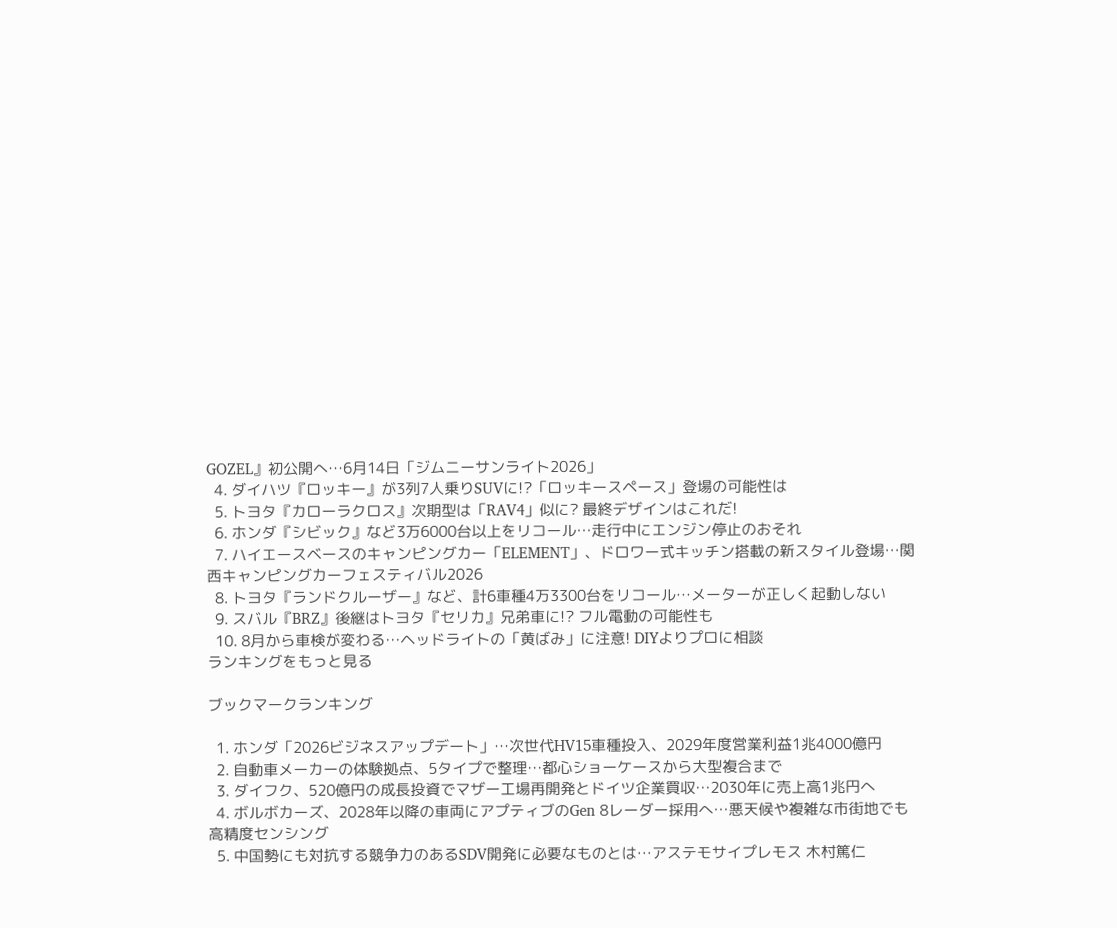GOZEL』初公開へ…6月14日「ジムニーサンライト2026」
  4. ダイハツ『ロッキー』が3列7人乗りSUVに!?「ロッキースペース」登場の可能性は
  5. トヨタ『カローラクロス』次期型は「RAV4」似に? 最終デザインはこれだ!
  6. ホンダ『シビック』など3万6000台以上をリコール…走行中にエンジン停止のおそれ
  7. ハイエースベースのキャンピングカー「ELEMENT」、ドロワー式キッチン搭載の新スタイル登場…関西キャンピングカーフェスティバル2026
  8. トヨタ『ランドクルーザー』など、計6車種4万3300台をリコール…メーターが正しく起動しない
  9. スバル『BRZ』後継はトヨタ『セリカ』兄弟車に!? フル電動の可能性も
  10. 8月から車検が変わる…ヘッドライトの「黄ばみ」に注意! DIYよりプロに相談
ランキングをもっと見る

ブックマークランキング

  1. ホンダ「2026ビジネスアップデート」…次世代HV15車種投入、2029年度営業利益1兆4000億円
  2. 自動車メーカーの体験拠点、5タイプで整理…都心ショーケースから大型複合まで
  3. ダイフク、520億円の成長投資でマザー工場再開発とドイツ企業買収…2030年に売上高1兆円へ
  4. ボルボカーズ、2028年以降の車両にアプティブのGen 8レーダー採用へ…悪天候や複雑な市街地でも高精度センシング
  5. 中国勢にも対抗する競争力のあるSDV開発に必要なものとは…アステモサイプレモス 木村篤仁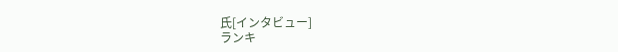氏[インタビュー]
ランキ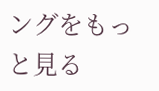ングをもっと見る